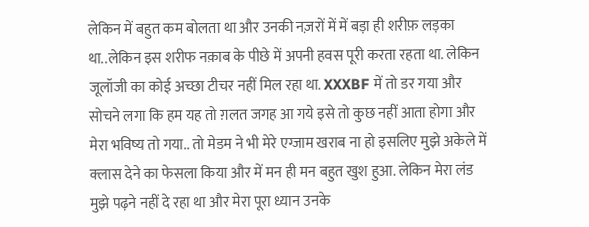लेकिन में बहुत कम बोलता था और उनकी नज़रों में में बड़ा ही शरीफ़ लड़का था..लेकिन इस शरीफ नक़ाब के पीछे में अपनी हवस पूरी करता रहता था. लेकिन जूलॉजी का कोई अच्छा टीचर नहीं मिल रहा था. XXXBF में तो डर गया और सोचने लगा कि हम यह तो ग़लत जगह आ गये इसे तो कुछ नहीं आता होगा और मेरा भविष्य तो गया.. तो मेडम ने भी मेरे एग्जाम खराब ना हो इसलिए मुझे अकेले में क्लास देने का फेसला किया और में मन ही मन बहुत खुश हुआ. लेकिन मेरा लंड मुझे पढ़ने नहीं दे रहा था और मेरा पूरा ध्यान उनके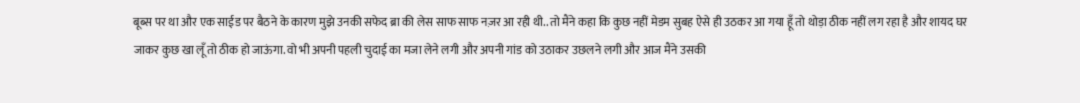बूब्स पर था और एक साईड पर बैठने के कारण मुझे उनकी सफेद ब्रा की लेस साफ साफ नज़र आ रही थी.. तो मैंने कहा कि कुछ नहीं मेडम सुबह ऐसे ही उठकर आ गया हूँ तो थोड़ा ठीक नहीं लग रहा है और शायद घर जाकर कुछ खा लूँ तो ठीक हो जाऊंगा. वो भी अपनी पहली चुदाई का मजा लेने लगी और अपनी गांड को उठाकर उछलने लगी और आज मैंने उसकी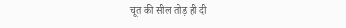चूत की सील तोड़ ही दी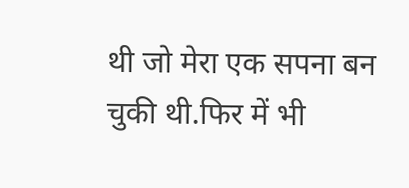थी जो मेरा एक सपना बन चुकी थी.फिर में भी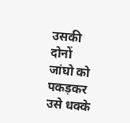उसकी दोनों जांघो को पकड़कर उसे धक्के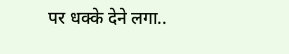पर धक्के देने लगा..